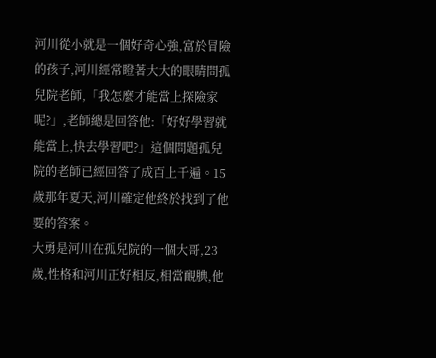河川從小就是一個好奇心強,富於冒險的孩子,河川經常瞪著大大的眼睛問孤兒院老師,「我怎麼才能當上探險家呢?」,老師總是回答他:「好好學習就能當上,快去學習吧?」這個問題孤兒院的老師已經回答了成百上千遍。15歲那年夏天,河川確定他終於找到了他要的答案。
大勇是河川在孤兒院的一個大哥,23歲,性格和河川正好相反,相當靦腆,他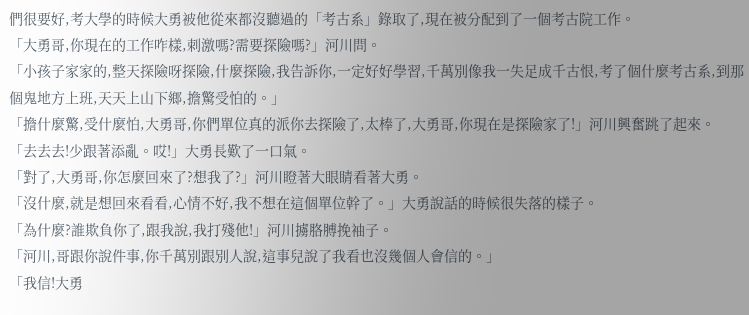們很要好,考大學的時候大勇被他從來都沒聽過的「考古系」錄取了,現在被分配到了一個考古院工作。
「大勇哥,你現在的工作咋樣,刺激嗎?需要探險嗎?」河川問。
「小孩子家家的,整天探險呀探險,什麼探險,我告訴你,一定好好學習,千萬別像我一失足成千古恨,考了個什麼考古系,到那個鬼地方上班,天天上山下鄉,擔驚受怕的。」
「擔什麼驚,受什麼怕,大勇哥,你們單位真的派你去探險了,太棒了,大勇哥,你現在是探險家了!」河川興奮跳了起來。
「去去去!少跟著添亂。哎!」大勇長歎了一口氣。
「對了,大勇哥,你怎麼回來了?想我了?」河川瞪著大眼睛看著大勇。
「沒什麼,就是想回來看看,心情不好,我不想在這個單位幹了。」大勇說話的時候很失落的樣子。
「為什麼?誰欺負你了,跟我說,我打殘他!」河川擄胳膊挽袖子。
「河川,哥跟你說件事,你千萬別跟別人說,這事兒說了我看也沒幾個人會信的。」
「我信!大勇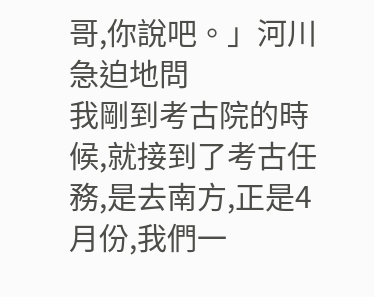哥,你說吧。」河川急迫地問
我剛到考古院的時候,就接到了考古任務,是去南方,正是4月份,我們一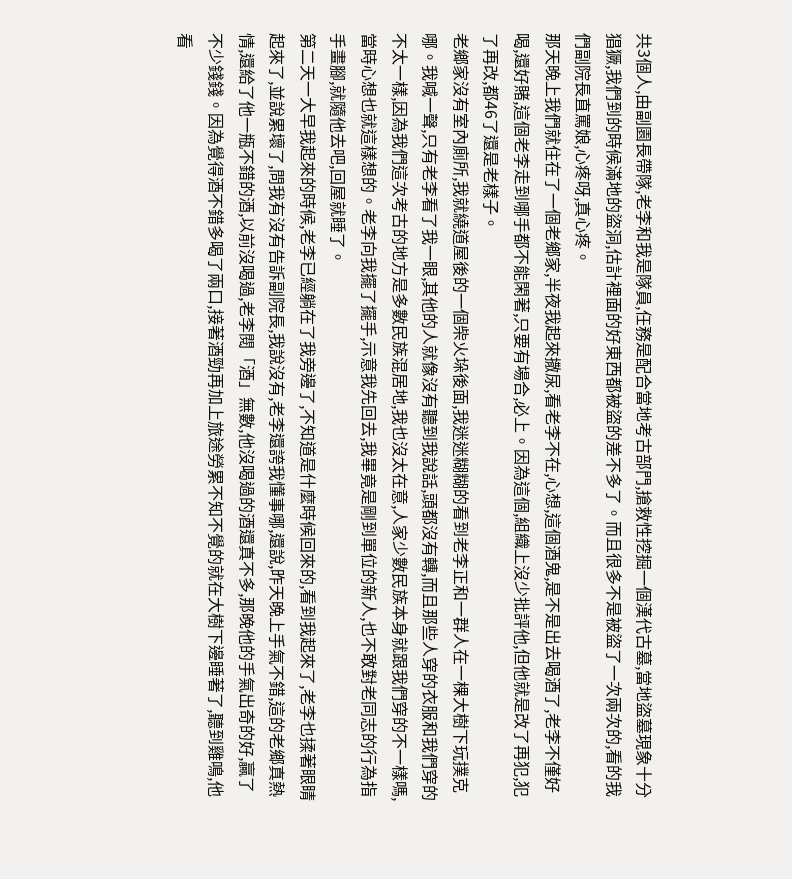共3個人,由副園長帶隊,老李和我是隊員,任務是配合當地考古部門,搶救性挖掘一個漢代古墓,當地盜墓現象十分猖獗,我們到的時候滿地的盜洞,估計裡面的好東西都被盜的差不多了。而且很多不是被盜了一次兩次的,看的我們副院長直罵娘,心疼呀,真心疼。
那天晚上我們就住在了一個老鄉家,半夜我起來撒尿,看老李不在,心想,這個酒鬼,是不是出去喝酒了,老李不僅好喝,還好賭,這個老李走到哪手都不能閑著,只要有場合,必上。因為這個,組織上沒少批評他,但他就是改了再犯,犯了再改,都46了還是老樣子。
老鄉家沒有室內廁所,我就繞道屋後的一個柴火垛後面,我迷迷糊糊的看到老李正和一群人在一棵大樹下玩撲克哪。我喊一聲,只有老李看了我一眼,其他的人就像沒有聽到我說話,頭都沒有轉,而且那些人穿的衣服和我們穿的不太一樣,因為我們這次考古的地方是多數民族混居地,我也沒太在意,人家少數民族本身就跟我們穿的不一樣嗎,當時心想也就這樣想的。老李向我擺了擺手,示意我先回去,我畢竟是剛到單位的新人,也不敢對老同志的行為指手畫腳,就隨他去吧,回屋就睡了。
第二天一大早我起來的時候,老李已經躺在了我旁邊了,不知道是什麼時候回來的,看到我起來了,老李也揉著眼睛起來了,並說累壞了,問我有沒有告訴副院長,我說沒有,老李還誇我懂事哪,還說,昨天晚上手氣不錯,這的老鄉真熱情,還給了他一瓶不錯的酒,以前沒喝過,老李閱「酒」無數,他沒喝過的酒還真不多,那晚他的手氣出奇的好,贏了不少錢錢。因為覺得酒不錯多喝了兩口,接著酒勁再加上旅途勞累不知不覺的就在大樹下邊睡著了,聽到雞鳴,他看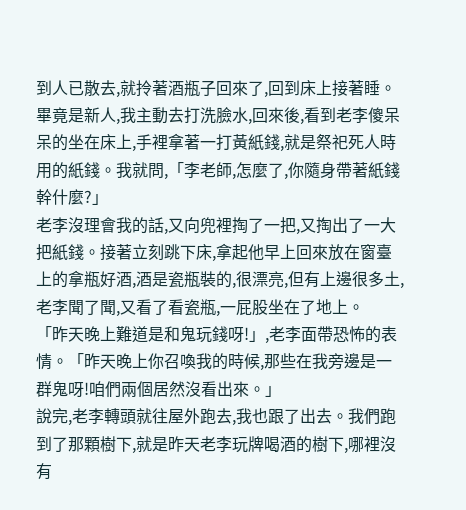到人已散去,就拎著酒瓶子回來了,回到床上接著睡。
畢竟是新人,我主動去打洗臉水,回來後,看到老李傻呆呆的坐在床上,手裡拿著一打黃紙錢,就是祭祀死人時用的紙錢。我就問,「李老師,怎麼了,你隨身帶著紙錢幹什麼?」
老李沒理會我的話,又向兜裡掏了一把,又掏出了一大把紙錢。接著立刻跳下床,拿起他早上回來放在窗臺上的拿瓶好酒,酒是瓷瓶裝的,很漂亮,但有上邊很多土,老李聞了聞,又看了看瓷瓶,一屁股坐在了地上。
「昨天晚上難道是和鬼玩錢呀!」,老李面帶恐怖的表情。「昨天晚上你召喚我的時候,那些在我旁邊是一群鬼呀!咱們兩個居然沒看出來。」
說完,老李轉頭就往屋外跑去,我也跟了出去。我們跑到了那顆樹下,就是昨天老李玩牌喝酒的樹下,哪裡沒有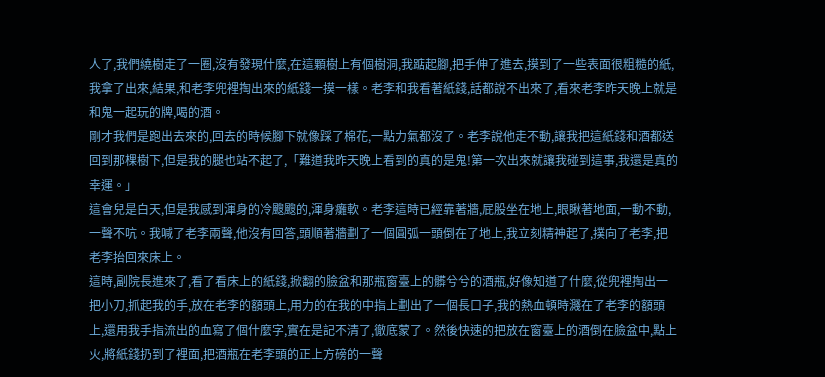人了,我們繞樹走了一圈,沒有發現什麼,在這顆樹上有個樹洞,我踮起腳,把手伸了進去,摸到了一些表面很粗糙的紙,我拿了出來,結果,和老李兜裡掏出來的紙錢一摸一樣。老李和我看著紙錢,話都說不出來了,看來老李昨天晚上就是和鬼一起玩的牌,喝的酒。
剛才我們是跑出去來的,回去的時候腳下就像踩了棉花,一點力氣都沒了。老李說他走不動,讓我把這紙錢和酒都送回到那棵樹下,但是我的腿也站不起了,「難道我昨天晚上看到的真的是鬼!第一次出來就讓我碰到這事,我還是真的幸運。」
這會兒是白天,但是我感到渾身的冷颼颼的,渾身癱軟。老李這時已經靠著牆,屁股坐在地上,眼瞅著地面,一動不動,一聲不吭。我喊了老李兩聲,他沒有回答,頭順著牆劃了一個圓弧一頭倒在了地上,我立刻精神起了,撲向了老李,把老李抬回來床上。
這時,副院長進來了,看了看床上的紙錢,掀翻的臉盆和那瓶窗臺上的髒兮兮的酒瓶,好像知道了什麼,從兜裡掏出一把小刀,抓起我的手,放在老李的額頭上,用力的在我的中指上劃出了一個長口子,我的熱血頓時濺在了老李的額頭上,還用我手指流出的血寫了個什麼字,實在是記不清了,徹底蒙了。然後快速的把放在窗臺上的酒倒在臉盆中,點上火,將紙錢扔到了裡面,把酒瓶在老李頭的正上方磅的一聲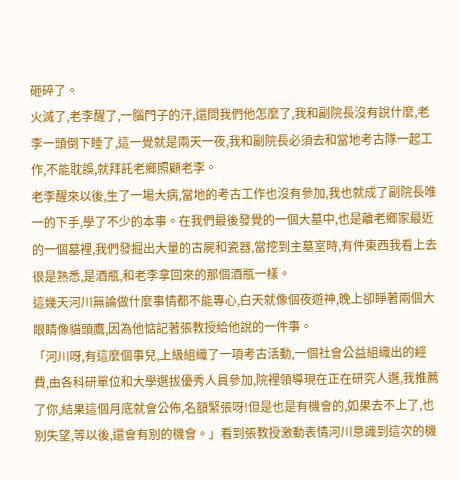砸碎了。
火滅了,老李醒了,一腦門子的汗,還問我們他怎麼了,我和副院長沒有說什麼,老李一頭倒下睡了,這一覺就是兩天一夜,我和副院長必須去和當地考古隊一起工作,不能耽誤,就拜託老鄉照顧老李。
老李醒來以後,生了一場大病,當地的考古工作也沒有參加,我也就成了副院長唯一的下手,學了不少的本事。在我們最後發覺的一個大墓中,也是離老鄉家最近的一個墓裡,我們發掘出大量的古屍和瓷器,當挖到主墓室時,有件東西我看上去很是熟悉,是酒瓶,和老李拿回來的那個酒瓶一樣。
這幾天河川無論做什麼事情都不能專心,白天就像個夜遊神,晚上卻睜著兩個大眼睛像貓頭鷹,因為他惦記著張教授給他說的一件事。
「河川呀,有這麼個事兒,上級組織了一項考古活動,一個社會公益組織出的經費,由各科研單位和大學選拔優秀人員參加,院裡領導現在正在研究人選,我推薦了你,結果這個月底就會公佈,名額緊張呀!但是也是有機會的,如果去不上了,也別失望,等以後,還會有別的機會。」看到張教授激動表情河川意識到這次的機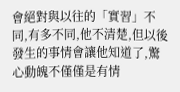會絕對與以往的「實習」不同,有多不同,他不清楚,但以後發生的事情會讓他知道了,驚心動魄不僅僅是有情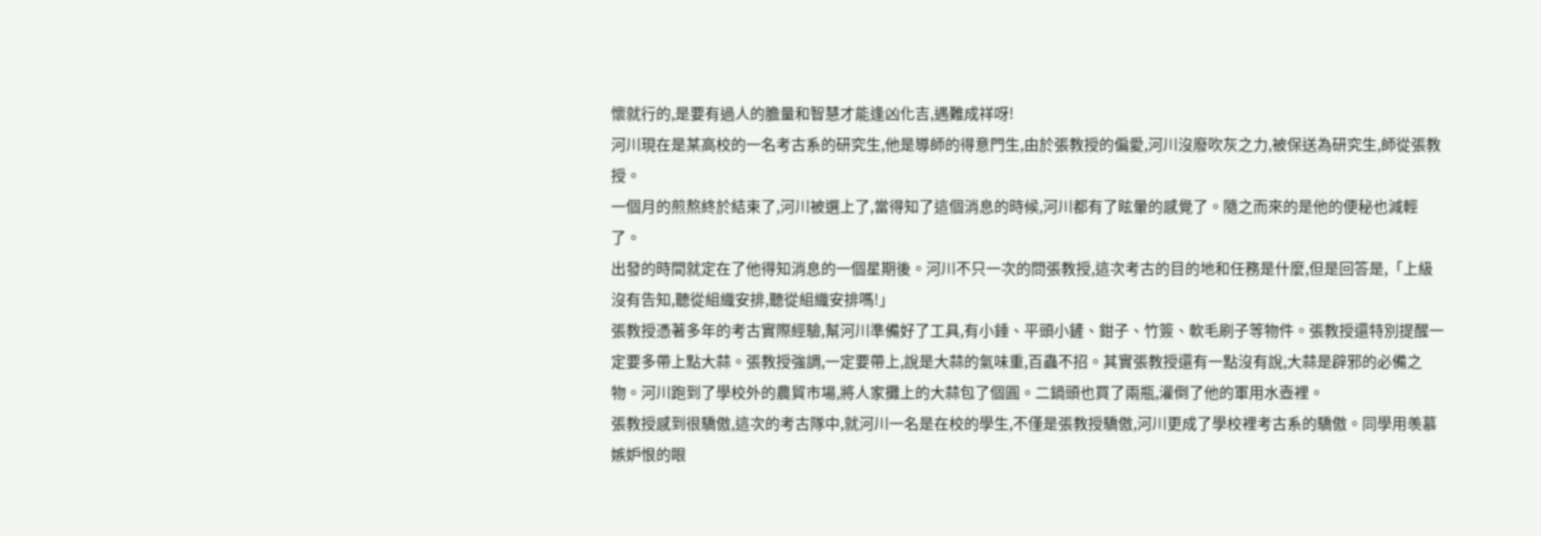懷就行的,是要有過人的膽量和智慧才能逢凶化吉,遇難成祥呀!
河川現在是某高校的一名考古系的研究生,他是導師的得意門生,由於張教授的偏愛,河川沒廢吹灰之力,被保送為研究生,師從張教授。
一個月的煎熬終於結束了,河川被選上了,當得知了這個消息的時候,河川都有了眩暈的感覺了。隨之而來的是他的便秘也減輕了。
出發的時間就定在了他得知消息的一個星期後。河川不只一次的問張教授,這次考古的目的地和任務是什麼,但是回答是,「上級沒有告知,聽從組織安排,聽從組織安排嗎!」
張教授憑著多年的考古實際經驗,幫河川準備好了工具,有小錘、平頭小鏟、鉗子、竹簽、軟毛刷子等物件。張教授還特別提醒一定要多帶上點大蒜。張教授強調,一定要帶上,說是大蒜的氣味重,百蟲不招。其實張教授還有一點沒有說,大蒜是辟邪的必備之物。河川跑到了學校外的農貿市場,將人家攤上的大蒜包了個圓。二鍋頭也買了兩瓶,灌倒了他的軍用水壺裡。
張教授感到很驕傲,這次的考古隊中,就河川一名是在校的學生,不僅是張教授驕傲,河川更成了學校裡考古系的驕傲。同學用羡慕嫉妒恨的眼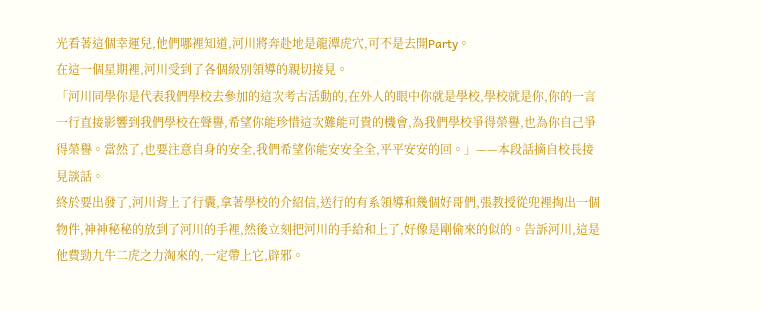光看著這個幸運兒,他們哪裡知道,河川將奔赴地是龍潭虎穴,可不是去開Party。
在這一個星期裡,河川受到了各個級別領導的親切接見。
「河川同學你是代表我們學校去參加的這次考古活動的,在外人的眼中你就是學校,學校就是你,你的一言一行直接影響到我們學校在聲譽,希望你能珍惜這次難能可貴的機會,為我們學校爭得榮譽,也為你自己爭得榮譽。當然了,也要注意自身的安全,我們希望你能安安全全,平平安安的回。」——本段話摘自校長接見談話。
終於要出發了,河川背上了行囊,拿著學校的介紹信,送行的有系領導和幾個好哥們,張教授從兜裡掏出一個物件,神神秘秘的放到了河川的手裡,然後立刻把河川的手給和上了,好像是剛偷來的似的。告訴河川,這是他費勁九牛二虎之力淘來的,一定帶上它,辟邪。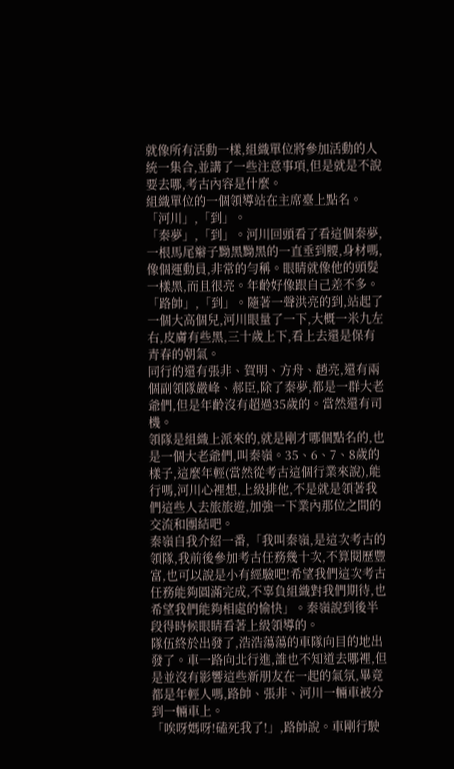就像所有活動一樣,組織單位將參加活動的人統一集合,並講了一些注意事項,但是就是不說要去哪,考古內容是什麼。
組織單位的一個領導站在主席臺上點名。
「河川」,「到」。
「秦夢」,「到」。河川回頭看了看這個秦夢,一根馬尾辮子黝黑黝黑的一直垂到腰,身材嗎,像個運動員,非常的勻稱。眼睛就像他的頭髮一樣黑,而且很亮。年齡好像跟自己差不多。
「路帥」,「到」。隨著一聲洪亮的到,站起了一個大高個兒,河川眼量了一下,大概一米九左右,皮膚有些黑,三十歲上下,看上去還是保有青春的朝氣。
同行的還有張非、賀明、方舟、趙亮,還有兩個副領隊嚴峰、郝臣,除了秦夢,都是一群大老爺們,但是年齡沒有超過35歲的。當然還有司機。
領隊是組織上派來的,就是剛才哪個點名的,也是一個大老爺們,叫秦嶺。35、6、7、8歲的樣子,這麼年輕(當然從考古這個行業來說),能行嗎,河川心裡想,上級排他,不是就是領著我們這些人去旅旅遊,加強一下業內那位之間的交流和團結吧。
秦嶺自我介紹一番,「我叫秦嶺,是這次考古的領隊,我前後參加考古任務幾十次,不算閱歷豐富,也可以說是小有經驗吧!希望我們這次考古任務能夠圓滿完成,不辜負組織對我們期待,也希望我們能夠相處的愉快」。秦嶺說到後半段得時候眼睛看著上級領導的。
隊伍終於出發了,浩浩蕩蕩的車隊向目的地出發了。車一路向北行進,誰也不知道去哪裡,但是並沒有影響這些新朋友在一起的氣氛,畢竟都是年輕人嗎,路帥、張非、河川一輛車被分到一輛車上。
「唉呀媽呀!磕死我了!」,路帥說。車剛行駛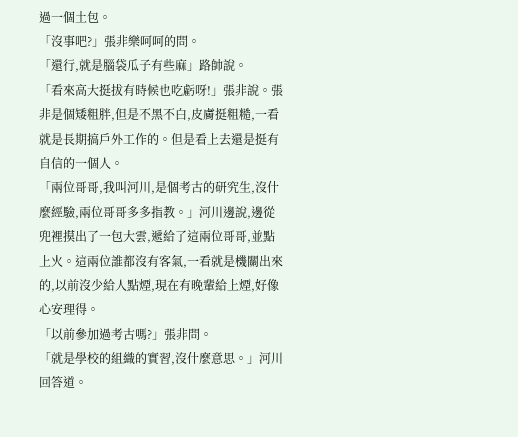過一個土包。
「沒事吧?」張非樂呵呵的問。
「還行,就是腦袋瓜子有些麻」路帥說。
「看來高大挺拔有時候也吃虧呀!」張非說。張非是個矮粗胖,但是不黑不白,皮膚挺粗糙,一看就是長期搞戶外工作的。但是看上去還是挺有自信的一個人。
「兩位哥哥,我叫河川,是個考古的研究生,沒什麼經驗,兩位哥哥多多指教。」河川邊說,邊從兜裡摸出了一包大雲,遞給了這兩位哥哥,並點上火。這兩位誰都沒有客氣,一看就是機關出來的,以前沒少給人點煙,現在有晚輩給上煙,好像心安理得。
「以前參加過考古嗎?」張非問。
「就是學校的組織的實習,沒什麼意思。」河川回答道。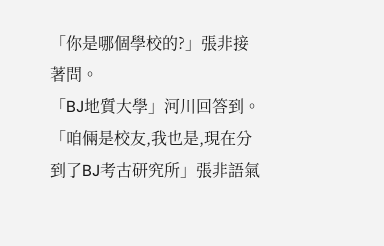「你是哪個學校的?」張非接著問。
「BJ地質大學」河川回答到。
「咱倆是校友,我也是,現在分到了BJ考古研究所」張非語氣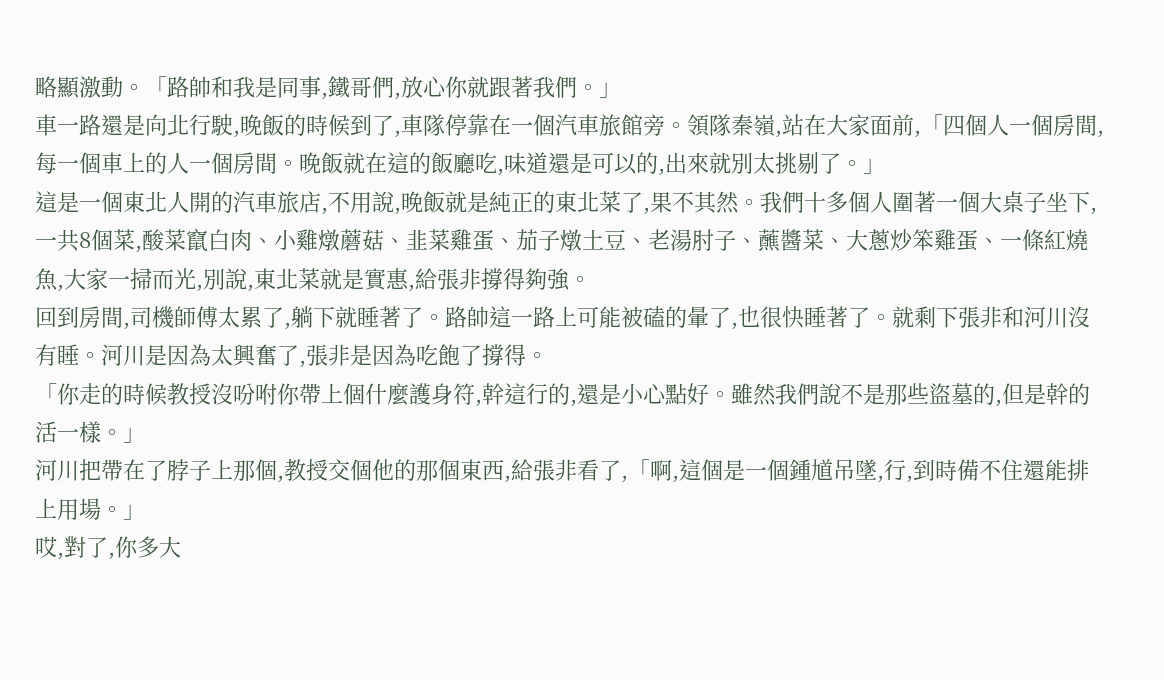略顯激動。「路帥和我是同事,鐵哥們,放心你就跟著我們。」
車一路還是向北行駛,晚飯的時候到了,車隊停靠在一個汽車旅館旁。領隊秦嶺,站在大家面前,「四個人一個房間,每一個車上的人一個房間。晚飯就在這的飯廳吃,味道還是可以的,出來就別太挑剔了。」
這是一個東北人開的汽車旅店,不用說,晚飯就是純正的東北菜了,果不其然。我們十多個人圍著一個大桌子坐下,一共8個菜,酸菜竄白肉、小雞燉蘑菇、韭菜雞蛋、茄子燉土豆、老湯肘子、蘸醬菜、大蔥炒笨雞蛋、一條紅燒魚,大家一掃而光,別說,東北菜就是實惠,給張非撐得夠強。
回到房間,司機師傅太累了,躺下就睡著了。路帥這一路上可能被磕的暈了,也很快睡著了。就剩下張非和河川沒有睡。河川是因為太興奮了,張非是因為吃飽了撐得。
「你走的時候教授沒吩咐你帶上個什麼護身符,幹這行的,還是小心點好。雖然我們說不是那些盜墓的,但是幹的活一樣。」
河川把帶在了脖子上那個,教授交個他的那個東西,給張非看了,「啊,這個是一個鍾馗吊墜,行,到時備不住還能排上用場。」
哎,對了,你多大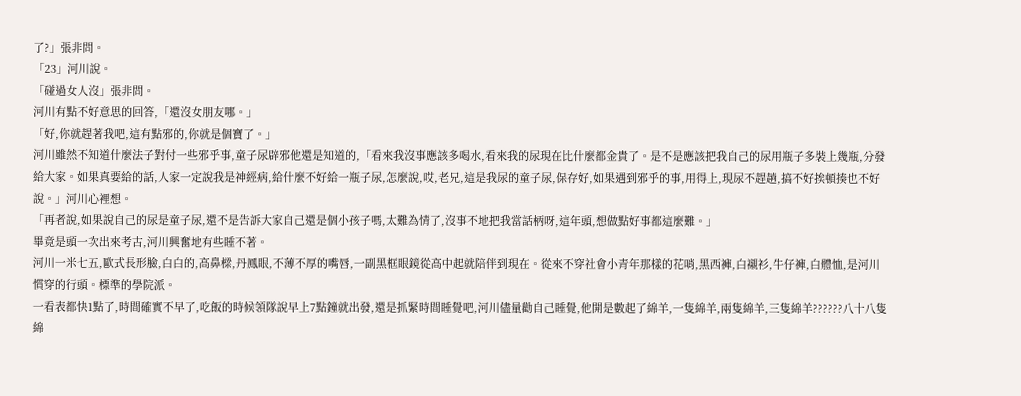了?」張非問。
「23」河川說。
「碰過女人沒」張非問。
河川有點不好意思的回答,「還沒女朋友哪。」
「好,你就趕著我吧,這有點邪的,你就是個寶了。」
河川雖然不知道什麼法子對付一些邪乎事,童子尿辟邪他還是知道的,「看來我沒事應該多喝水,看來我的尿現在比什麼都金貴了。是不是應該把我自己的尿用瓶子多裝上幾瓶,分發給大家。如果真要給的話,人家一定說我是神經病,給什麼不好給一瓶子尿,怎麼說,哎,老兄,這是我尿的童子尿,保存好,如果遇到邪乎的事,用得上,現尿不趕趟,搞不好挨頓揍也不好說。」河川心裡想。
「再者說,如果說自己的尿是童子尿,還不是告訴大家自己還是個小孩子嗎,太難為情了,沒事不地把我當話柄呀,這年頭,想做點好事都這麼難。」
畢竟是頭一次出來考古,河川興奮地有些睡不著。
河川一米七五,歐式長形臉,白白的,高鼻樑,丹鳳眼,不薄不厚的嘴唇,一副黑框眼鏡從高中起就陪伴到現在。從來不穿社會小青年那樣的花哨,黑西褲,白襯衫,牛仔褲,白體恤,是河川慣穿的行頭。標準的學院派。
一看表都快1點了,時間確實不早了,吃飯的時候領隊說早上7點鐘就出發,還是抓緊時間睡覺吧,河川儘量勸自己睡覺,他開是數起了綿羊,一隻綿羊,兩隻綿羊,三隻綿羊??????八十八隻綿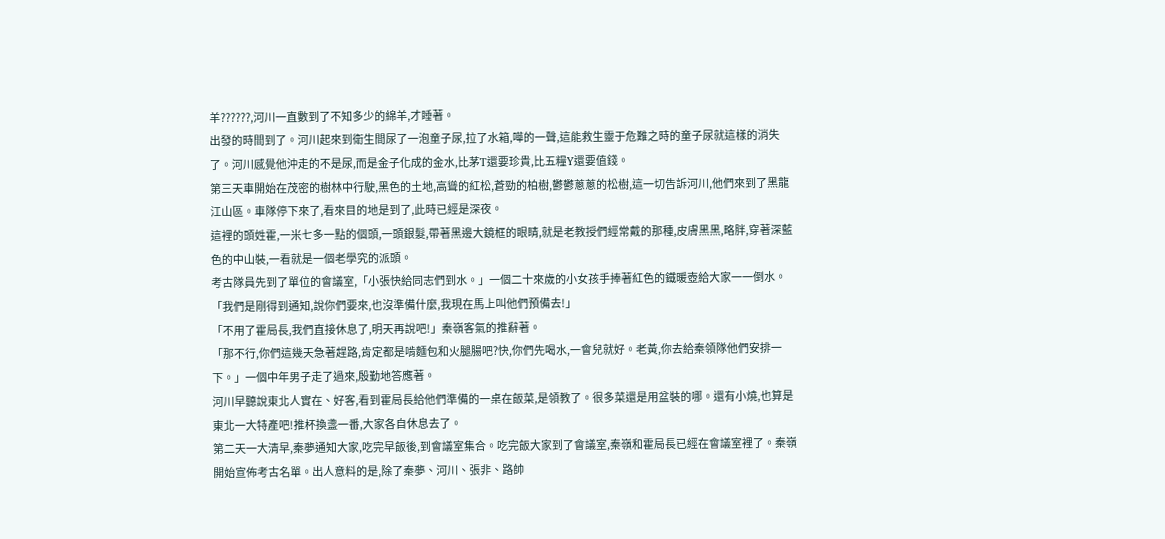羊??????,河川一直數到了不知多少的綿羊,才睡著。
出發的時間到了。河川起來到衛生間尿了一泡童子尿,拉了水箱,嘩的一聲,這能救生靈于危難之時的童子尿就這樣的消失了。河川感覺他沖走的不是尿,而是金子化成的金水,比茅T還要珍貴,比五糧Y還要值錢。
第三天車開始在茂密的樹林中行駛,黑色的土地,高聳的紅松,蒼勁的柏樹,鬱鬱蔥蔥的松樹,這一切告訴河川,他們來到了黑龍江山區。車隊停下來了,看來目的地是到了,此時已經是深夜。
這裡的頭姓霍,一米七多一點的個頭,一頭銀髮,帶著黑邊大鏡框的眼睛,就是老教授們經常戴的那種,皮膚黑黑,略胖,穿著深藍色的中山裝,一看就是一個老學究的派頭。
考古隊員先到了單位的會議室,「小張快給同志們到水。」一個二十來歲的小女孩手捧著紅色的鐵暖壺給大家一一倒水。「我們是剛得到通知,說你們要來,也沒準備什麼,我現在馬上叫他們預備去!」
「不用了霍局長,我們直接休息了,明天再說吧!」秦嶺客氣的推辭著。
「那不行,你們這幾天急著趕路,肯定都是啃麵包和火腿腸吧?快,你們先喝水,一會兒就好。老黃,你去給秦領隊他們安排一下。」一個中年男子走了過來,殷勤地答應著。
河川早聽說東北人實在、好客,看到霍局長給他們準備的一桌在飯菜,是領教了。很多菜還是用盆裝的哪。還有小燒,也算是東北一大特產吧!推杯換盞一番,大家各自休息去了。
第二天一大清早,秦夢通知大家,吃完早飯後,到會議室集合。吃完飯大家到了會議室,秦嶺和霍局長已經在會議室裡了。秦嶺開始宣佈考古名單。出人意料的是,除了秦夢、河川、張非、路帥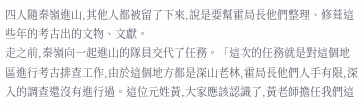四人隨秦嶺進山,其他人都被留了下來,說是要幫霍局長他們整理、修葺這些年的考古出的文物、文獻。
走之前,秦嶺向一起進山的隊員交代了任務。「這次的任務就是對這個地區進行考古排查工作,由於這個地方都是深山老林,霍局長他們人手有限,深入的調查還沒有進行過。這位元姓黃,大家應該認識了,黃老師擔任我們這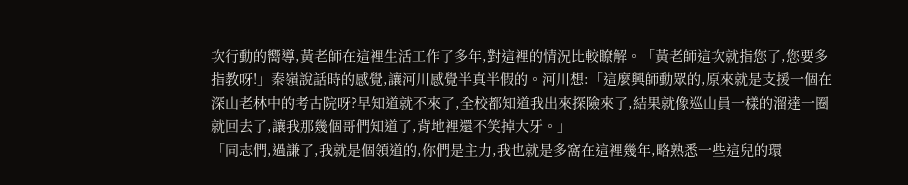次行動的嚮導,黃老師在這裡生活工作了多年,對這裡的情況比較瞭解。「黃老師這次就指您了,您要多指教呀!」秦嶺說話時的感覺,讓河川感覺半真半假的。河川想:「這麼興師動眾的,原來就是支援一個在深山老林中的考古院呀?早知道就不來了,全校都知道我出來探險來了,結果就像巡山員一樣的溜達一圈就回去了,讓我那幾個哥們知道了,背地裡還不笑掉大牙。」
「同志們,過謙了,我就是個領道的,你們是主力,我也就是多窩在這裡幾年,略熟悉一些這兒的環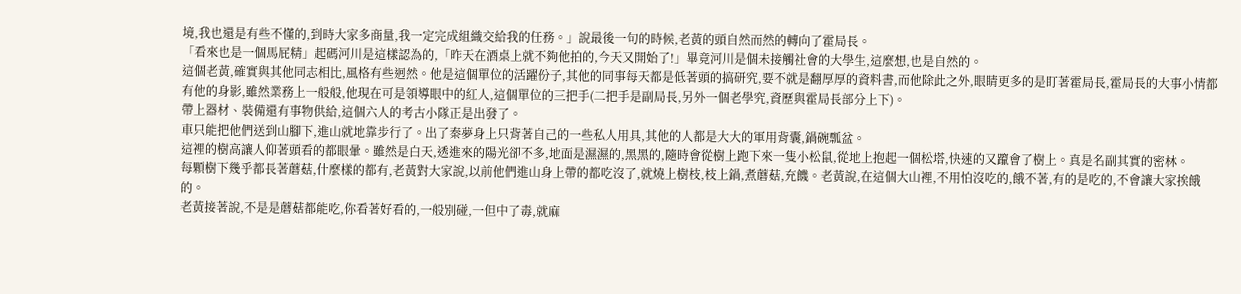境,我也還是有些不懂的,到時大家多商量,我一定完成組織交給我的任務。」說最後一句的時候,老黃的頭自然而然的轉向了霍局長。
「看來也是一個馬屁精」起碼河川是這樣認為的,「昨天在酒桌上就不夠他拍的,今天又開始了!」畢竟河川是個未接觸社會的大學生,這麼想,也是自然的。
這個老黃,確實與其他同志相比,風格有些迥然。他是這個單位的活躍份子,其他的同事每天都是低著頭的搞研究,要不就是翻厚厚的資料書,而他除此之外,眼睛更多的是盯著霍局長,霍局長的大事小情都有他的身影,雖然業務上一般般,他現在可是領導眼中的紅人,這個單位的三把手(二把手是副局長,另外一個老學究,資歷與霍局長部分上下)。
帶上器材、裝備還有事物供給,這個六人的考古小隊正是出發了。
車只能把他們送到山腳下,進山就地靠步行了。出了秦夢身上只背著自己的一些私人用具,其他的人都是大大的軍用背囊,鍋碗瓢盆。
這裡的樹高讓人仰著頭看的都眼暈。雖然是白天,透進來的陽光卻不多,地面是濕濕的,黑黑的,隨時會從樹上跑下來一隻小松鼠,從地上抱起一個松塔,快速的又躥會了樹上。真是名副其實的密林。
每顆樹下幾乎都長著蘑菇,什麼樣的都有,老黃對大家說,以前他們進山身上帶的都吃沒了,就燒上樹枝,枝上鍋,煮蘑菇,充饑。老黃說,在這個大山裡,不用怕沒吃的,餓不著,有的是吃的,不會讓大家挨餓的。
老黃接著說,不是是蘑菇都能吃,你看著好看的,一般別碰,一但中了毒,就麻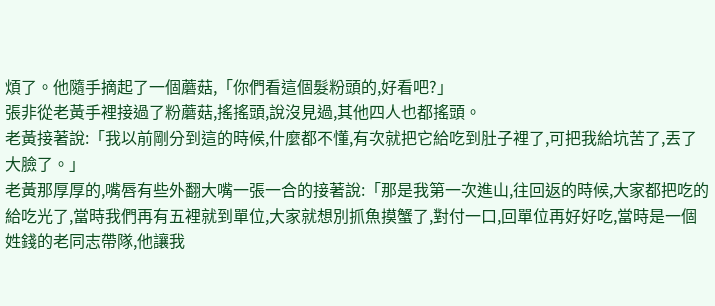煩了。他隨手摘起了一個蘑菇,「你們看這個髮粉頭的,好看吧?」
張非從老黃手裡接過了粉蘑菇,搖搖頭,說沒見過,其他四人也都搖頭。
老黃接著說:「我以前剛分到這的時候,什麼都不懂,有次就把它給吃到肚子裡了,可把我給坑苦了,丟了大臉了。」
老黃那厚厚的,嘴唇有些外翻大嘴一張一合的接著說:「那是我第一次進山,往回返的時候,大家都把吃的給吃光了,當時我們再有五裡就到單位,大家就想別抓魚摸蟹了,對付一口,回單位再好好吃,當時是一個姓錢的老同志帶隊,他讓我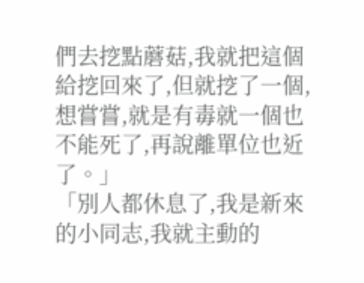們去挖點蘑菇,我就把這個給挖回來了,但就挖了一個,想嘗嘗,就是有毒就一個也不能死了,再說離單位也近了。」
「別人都休息了,我是新來的小同志,我就主動的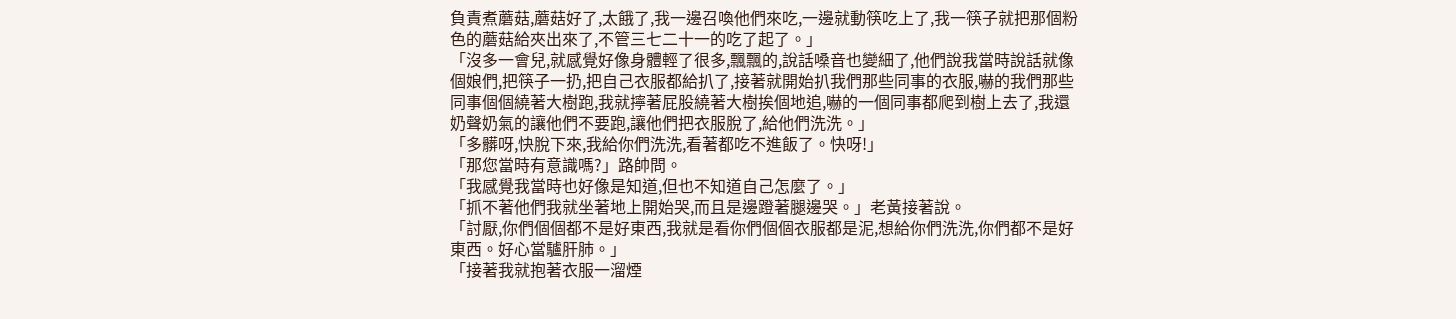負責煮蘑菇,蘑菇好了,太餓了,我一邊召喚他們來吃,一邊就動筷吃上了,我一筷子就把那個粉色的蘑菇給夾出來了,不管三七二十一的吃了起了。」
「沒多一會兒,就感覺好像身體輕了很多,飄飄的,說話嗓音也變細了,他們說我當時說話就像個娘們,把筷子一扔,把自己衣服都給扒了,接著就開始扒我們那些同事的衣服,嚇的我們那些同事個個繞著大樹跑,我就擰著屁股繞著大樹挨個地追,嚇的一個同事都爬到樹上去了,我還奶聲奶氣的讓他們不要跑,讓他們把衣服脫了,給他們洗洗。」
「多髒呀,快脫下來,我給你們洗洗,看著都吃不進飯了。快呀!」
「那您當時有意識嗎?」路帥問。
「我感覺我當時也好像是知道,但也不知道自己怎麼了。」
「抓不著他們我就坐著地上開始哭,而且是邊蹬著腿邊哭。」老黃接著說。
「討厭,你們個個都不是好東西,我就是看你們個個衣服都是泥,想給你們洗洗,你們都不是好東西。好心當驢肝肺。」
「接著我就抱著衣服一溜煙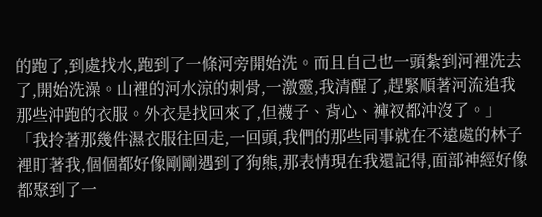的跑了,到處找水,跑到了一條河旁開始洗。而且自己也一頭紮到河裡洗去了,開始洗澡。山裡的河水涼的刺骨,一激靈,我清醒了,趕緊順著河流追我那些沖跑的衣服。外衣是找回來了,但襪子、背心、褲衩都沖沒了。」
「我拎著那幾件濕衣服往回走,一回頭,我們的那些同事就在不遠處的林子裡盯著我,個個都好像剛剛遇到了狗熊,那表情現在我還記得,面部神經好像都聚到了一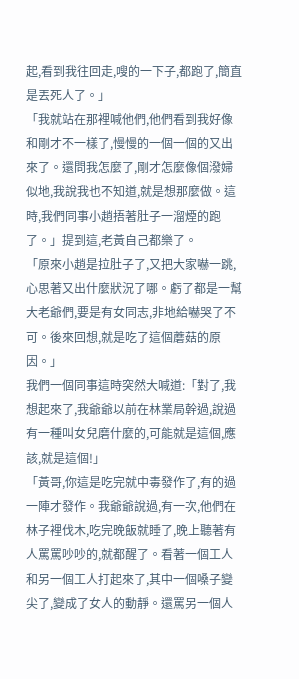起,看到我往回走,嗖的一下子,都跑了,簡直是丟死人了。」
「我就站在那裡喊他們,他們看到我好像和剛才不一樣了,慢慢的一個一個的又出來了。還問我怎麼了,剛才怎麼像個潑婦似地,我說我也不知道,就是想那麼做。這時,我們同事小趙捂著肚子一溜煙的跑了。」提到這,老黃自己都樂了。
「原來小趙是拉肚子了,又把大家嚇一跳,心思著又出什麼狀況了哪。虧了都是一幫大老爺們,要是有女同志,非地給嚇哭了不可。後來回想,就是吃了這個蘑菇的原因。」
我們一個同事這時突然大喊道:「對了,我想起來了,我爺爺以前在林業局幹過,說過有一種叫女兒磨什麼的,可能就是這個,應該,就是這個!」
「黃哥,你這是吃完就中毒發作了,有的過一陣才發作。我爺爺說過,有一次,他們在林子裡伐木,吃完晚飯就睡了,晚上聽著有人罵罵吵吵的,就都醒了。看著一個工人和另一個工人打起來了,其中一個嗓子變尖了,變成了女人的動靜。還罵另一個人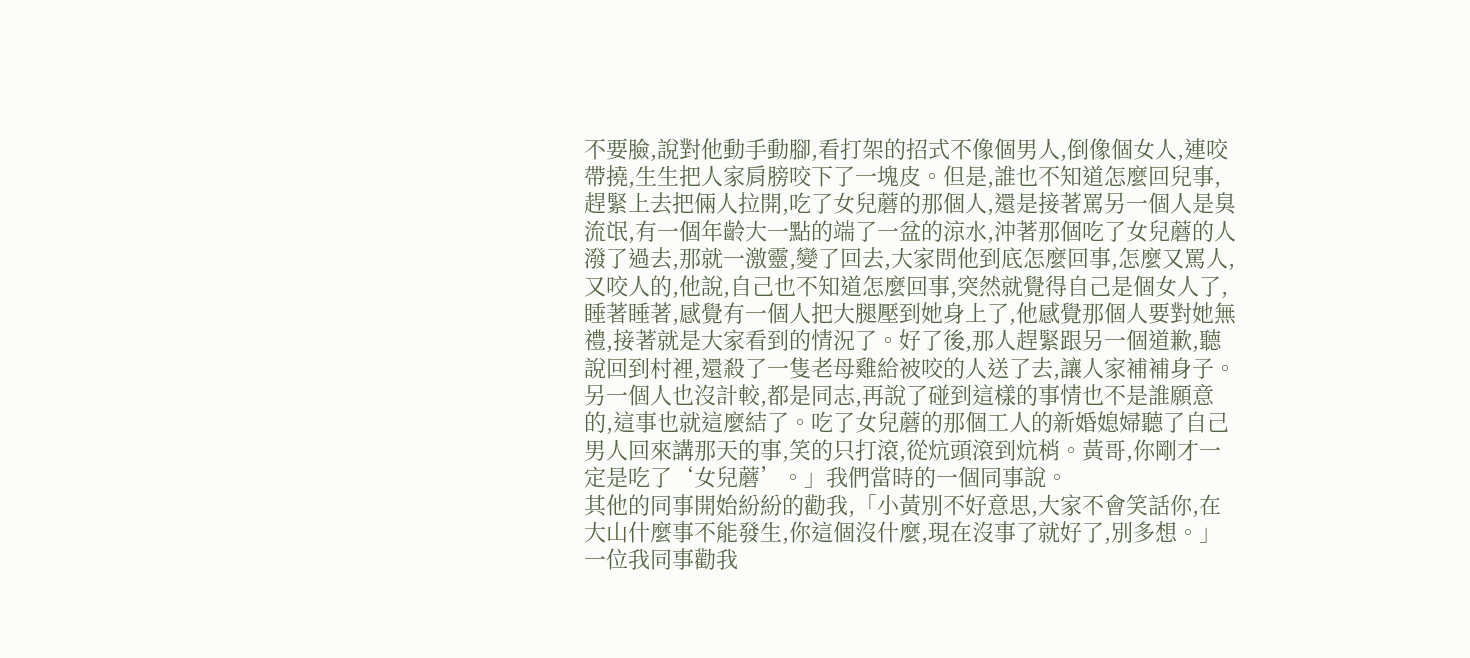不要臉,說對他動手動腳,看打架的招式不像個男人,倒像個女人,連咬帶撓,生生把人家肩膀咬下了一塊皮。但是,誰也不知道怎麼回兒事,趕緊上去把倆人拉開,吃了女兒蘑的那個人,還是接著罵另一個人是臭流氓,有一個年齡大一點的端了一盆的涼水,沖著那個吃了女兒蘑的人潑了過去,那就一激靈,變了回去,大家問他到底怎麼回事,怎麼又罵人,又咬人的,他說,自己也不知道怎麼回事,突然就覺得自己是個女人了,睡著睡著,感覺有一個人把大腿壓到她身上了,他感覺那個人要對她無禮,接著就是大家看到的情況了。好了後,那人趕緊跟另一個道歉,聽說回到村裡,還殺了一隻老母雞給被咬的人送了去,讓人家補補身子。另一個人也沒計較,都是同志,再說了碰到這樣的事情也不是誰願意的,這事也就這麼結了。吃了女兒蘑的那個工人的新婚媳婦聽了自己男人回來講那天的事,笑的只打滾,從炕頭滾到炕梢。黃哥,你剛才一定是吃了‘女兒蘑’。」我們當時的一個同事說。
其他的同事開始紛紛的勸我,「小黃別不好意思,大家不會笑話你,在大山什麼事不能發生,你這個沒什麼,現在沒事了就好了,別多想。」一位我同事勸我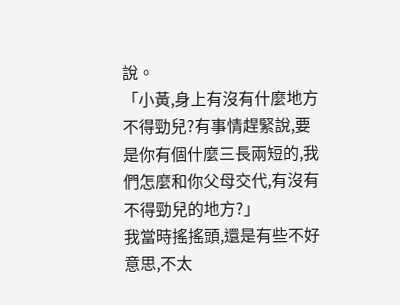說。
「小黃,身上有沒有什麼地方不得勁兒?有事情趕緊說,要是你有個什麼三長兩短的,我們怎麼和你父母交代,有沒有不得勁兒的地方?」
我當時搖搖頭,還是有些不好意思,不太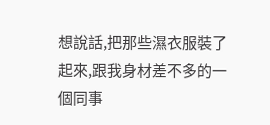想說話,把那些濕衣服裝了起來,跟我身材差不多的一個同事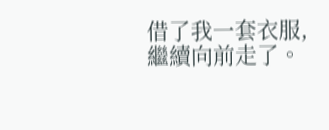借了我一套衣服,繼續向前走了。